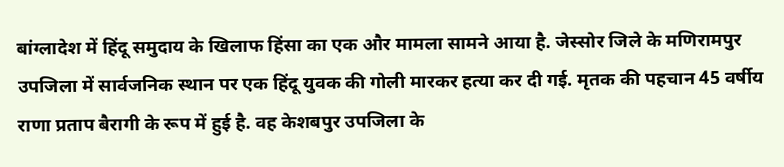बांग्लादेश में हिंदू समुदाय के खिलाफ हिंसा का एक और मामला सामने आया है. जेस्सोर जिले के मणिरामपुर उपजिला में सार्वजनिक स्थान पर एक हिंदू युवक की गोली मारकर हत्या कर दी गई. मृतक की पहचान 45 वर्षीय राणा प्रताप बैरागी के रूप में हुई है. वह केशबपुर उपजिला के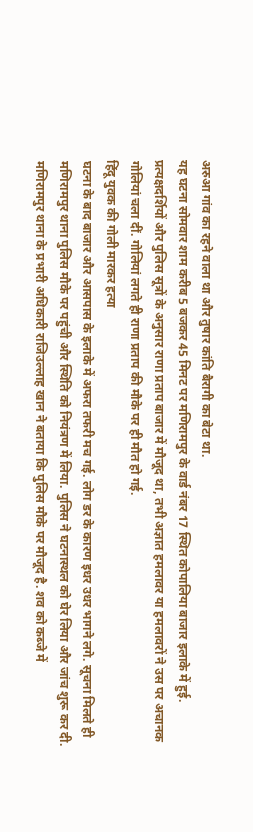अरुआ गांव का रहने वाला था और तुषार कांति बैरागी का बेटा था.
यह घटना सोमवार शाम करीब 5 बजकर 45 मिनट पर मणिरामपुर के वार्ड नंबर 17 स्थित कोपालिया बाजार इलाके में हुई. प्रत्यक्षदर्शियों और पुलिस सूत्रों के अनुसार राणा प्रताप बाजार में मौजूद था, तभी अज्ञात हमलावर या हमलावरों ने उस पर अचानक गोलियां चला दीं. गोलियां लगते ही राणा प्रताप की मौके पर ही मौत हो गई.
हिंदू युवक की गोली मारकर हत्या
घटना के बाद बाजार और आसपास के इलाके में अफरा तफरी मच गई. लोग डर के कारण इधर उधर भागने लगे. सूचना मिलते ही मणिरामपुर थाना पुलिस मौके पर पहुंची और स्थिति को नियंत्रण में लिया. पुलिस ने घटनास्थल को घेर लिया और जांच शुरू कर दी.
मणिरामपुर थाना के प्रभारी अधिकारी राजिउल्लाह खान ने बताया कि पुलिस मौके पर मौजूद है. शव को कब्जे में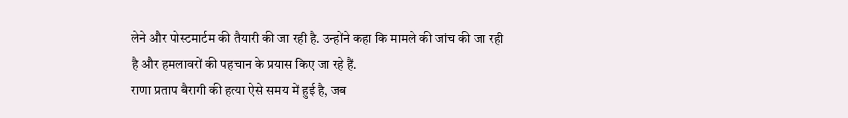लेने और पोस्टमार्टम की तैयारी की जा रही है. उन्होंने कहा कि मामले की जांच की जा रही है और हमलावरों की पहचान के प्रयास किए जा रहे हैं.
राणा प्रताप बैरागी की हत्या ऐसे समय में हुई है, जब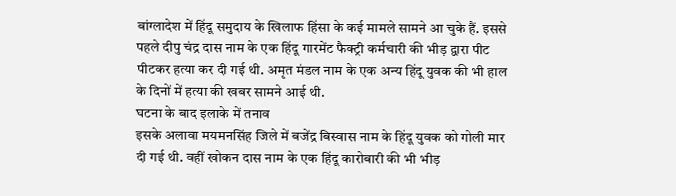बांग्लादेश में हिंदू समुदाय के खिलाफ हिंसा के कई मामले सामने आ चुके हैं. इससे पहले दीपु चंद्र दास नाम के एक हिंदू गारमेंट फैक्ट्री कर्मचारी की भीड़ द्वारा पीट पीटकर हत्या कर दी गई थी. अमृत मंडल नाम के एक अन्य हिंदू युवक की भी हाल के दिनों में हत्या की खबर सामने आई थी.
घटना के बाद इलाके में तनाव
इसके अलावा मयमनसिंह जिले में बजेंद्र बिस्वास नाम के हिंदू युवक को गोली मार दी गई थी. वहीं खोकन दास नाम के एक हिंदू कारोबारी की भी भीड़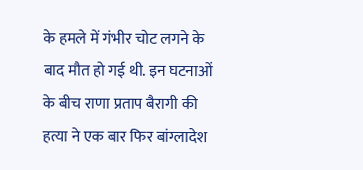के हमले में गंभीर चोट लगने के बाद मौत हो गई थी. इन घटनाओं के बीच राणा प्रताप बैरागी की हत्या ने एक बार फिर बांग्लादेश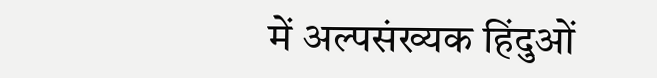में अल्पसंख्यक हिंदुओं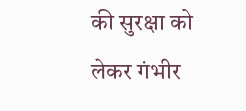की सुरक्षा को लेकर गंभीर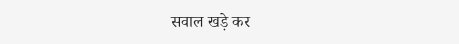सवाल खड़े कर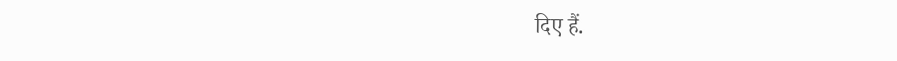दिए हैं.